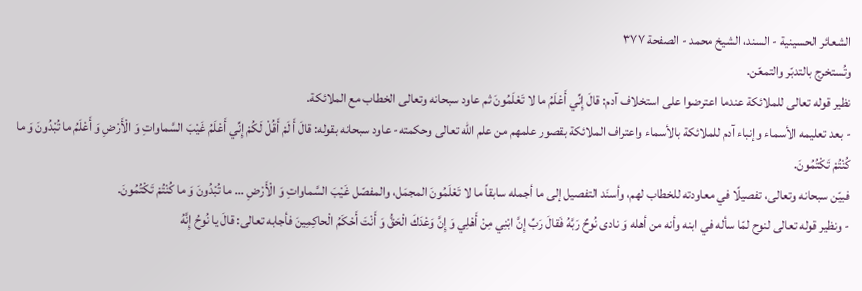الشعائر الحسينية - السند، الشيخ محمد - الصفحة ٣٧٧
وتُستخرج بالتدبّر والتمعّن.
نظير قوله تعالى للملائكة عندما اعترضوا على استخلاف آدم: قالَ إِنِّي أَعْلَمُ ما لا تَعْلَمُونَ ثم عاود سبحانه وتعالى الخطاب مع الملائكة.
- بعد تعليمه الأسماء وإنباء آدم للملائكة بالأسماء واعتراف الملائكة بقصور علمهم من علم الله تعالى وحكمته- عاود سبحانه بقوله: قالَ أَ لَمْ أَقُلْ لَكُمْ إِنِّي أَعْلَمُ غَيْبَ السَّماواتِ وَ الْأَرْضِ وَ أَعْلَمُ ما تُبْدُونَ وَ ما كُنْتُمْ تَكْتُمُونَ.
فبيّن سبحانه وتعالى، تفصيلًا في معاودته للخطاب لهم، وأسنَد التفصيل إلى ما أجمله سابقاً ما لا تَعْلَمُونَ المجمَل، والمفصّل غَيْبَ السَّماواتِ وَ الْأَرْضِ ... ما تُبْدُونَ وَ ما كُنْتُمْ تَكْتُمُونَ.
- ونظير قوله تعالى لنوح لمّا سأله في ابنه وأنه من أهله وَ نادى نُوحٌ رَبَّهُ فَقالَ رَبِّ إِنَّ ابْنِي مِنْ أَهْلِي وَ إِنَّ وَعْدَكَ الْحَقُّ وَ أَنْتَ أَحْكَمُ الْحاكِمِينَ فأجابه تعالى: قالَ يا نُوحُ إِنَّهُ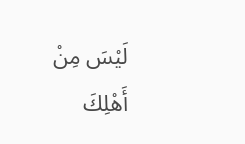لَيْسَ مِنْ أَهْلِكَ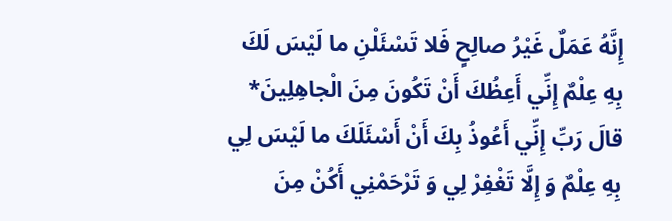إِنَّهُ عَمَلٌ غَيْرُ صالِحٍ فَلا تَسْئَلْنِ ما لَيْسَ لَكَ بِهِ عِلْمٌ إِنِّي أَعِظُكَ أَنْ تَكُونَ مِنَ الْجاهِلِينَ* قالَ رَبِّ إِنِّي أَعُوذُ بِكَ أَنْ أَسْئَلَكَ ما لَيْسَ لِي بِهِ عِلْمٌ وَ إِلَّا تَغْفِرْ لِي وَ تَرْحَمْنِي أَكُنْ مِنَ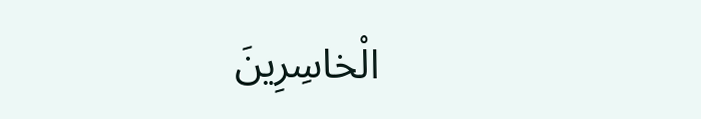الْخاسِرِينَ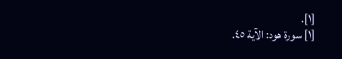[١].
[١] سورة هود: الآية ٤٥.